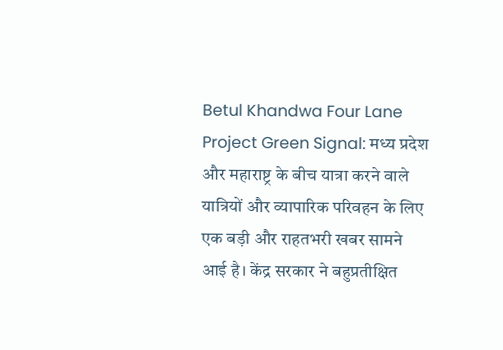Betul Khandwa Four Lane Project Green Signal: मध्य प्रदेश और महाराष्ट्र के बीच यात्रा करने वाले यात्रियों और व्यापारिक परिवहन के लिए एक बड़ी और राहतभरी खबर सामने आई है। केंद्र सरकार ने बहुप्रतीक्षित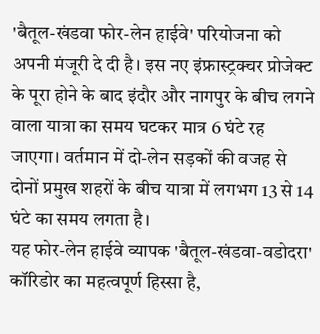'बैतूल-खंडवा फोर-लेन हाईवे' परियोजना को अपनी मंजूरी दे दी है। इस नए इंफ्रास्ट्रक्चर प्रोजेक्ट के पूरा होने के बाद इंदौर और नागपुर के बीच लगने वाला यात्रा का समय घटकर मात्र 6 घंटे रह जाएगा। वर्तमान में दो-लेन सड़कों की वजह से दोनों प्रमुख शहरों के बीच यात्रा में लगभग 13 से 14 घंटे का समय लगता है।
यह फोर-लेन हाईवे व्यापक 'बैतूल-खंडवा-वडोदरा' कॉरिडोर का महत्वपूर्ण हिस्सा है,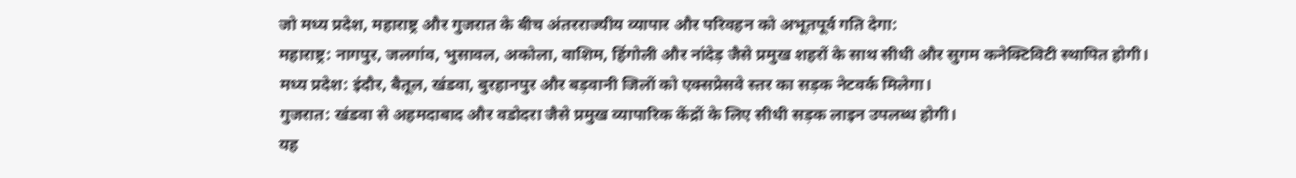जो मध्य प्रदेश, महाराष्ट्र और गुजरात के बीच अंतरराज्यीय व्यापार और परिवहन को अभूतपूर्व गति देगा:
महाराष्ट्र: नागपुर, जलगांव, भुसावल, अकोला, वाशिम, हिंगोली और नांदेड़ जैसे प्रमुख शहरों के साथ सीधी और सुगम कनेक्टिविटी स्थापित होगी।
मध्य प्रदेश: इंदौर, बैतूल, खंडवा, बुरहानपुर और बड़वानी जिलों को एक्सप्रेसवे स्तर का सड़क नेटवर्क मिलेगा।
गुजरात: खंडवा से अहमदाबाद और वडोदरा जैसे प्रमुख व्यापारिक केंद्रों के लिए सीधी सड़क लाइन उपलब्ध होगी।
यह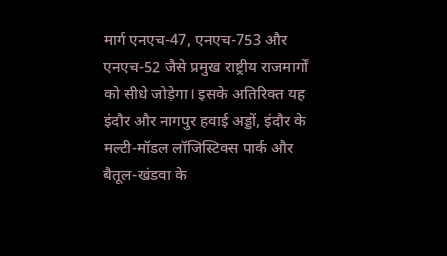मार्ग एनएच-47, एनएच-753 और एनएच-52 जैसे प्रमुख राष्ट्रीय राजमार्गों को सीधे जोड़ेगा। इसके अतिरिक्त यह इंदौर और नागपुर हवाई अड्डों, इंदौर के मल्टी-मॉडल लॉजिस्टिक्स पार्क और बैतूल-खंडवा के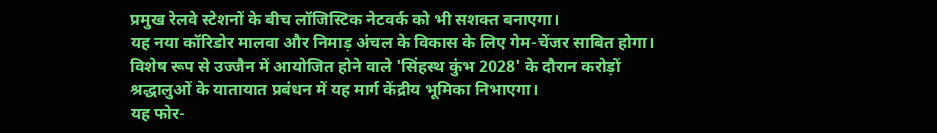प्रमुख रेलवे स्टेशनों के बीच लॉजिस्टिक नेटवर्क को भी सशक्त बनाएगा।
यह नया कॉरिडोर मालवा और निमाड़ अंचल के विकास के लिए गेम-चेंजर साबित होगा। विशेष रूप से उज्जैन में आयोजित होने वाले 'सिंहस्थ कुंभ 2028' के दौरान करोड़ों श्रद्धालुओं के यातायात प्रबंधन में यह मार्ग केंद्रीय भूमिका निभाएगा।
यह फोर-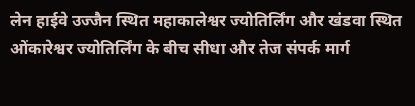लेन हाईवे उज्जैन स्थित महाकालेश्वर ज्योतिर्लिंग और खंडवा स्थित ओंकारेश्वर ज्योतिर्लिंग के बीच सीधा और तेज संपर्क मार्ग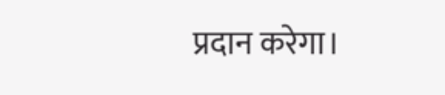प्रदान करेगा।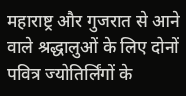महाराष्ट्र और गुजरात से आने वाले श्रद्धालुओं के लिए दोनों पवित्र ज्योतिर्लिंगों के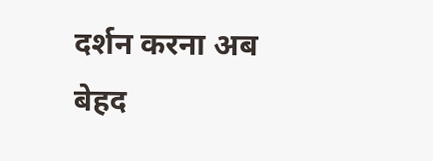दर्शन करना अब बेहद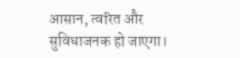आसान, त्वरित और सुविधाजनक हो जाएगा।